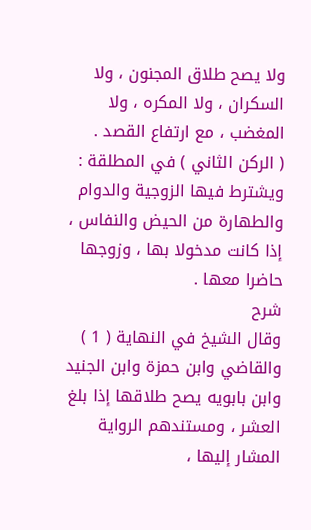ولا يصح طلاق المجنون ، ولا السكران ، ولا المكره ، ولا المغضب ، مع ارتفاع القصد .
( الركن الثاني ) في المطلقة : ويشترط فيها الزوجية والدوام والطهارة من الحيض والنفاس ، إذا كانت مدخولا بها ، وزوجها حاضرا معها .
شرح
وقال الشيخ في النهاية ( 1 ) والقاضي وابن حمزة وابن الجنيد وابن بابويه يصح طلاقها إذا بلغ العشر ، ومستندهم الرواية المشار إليها ،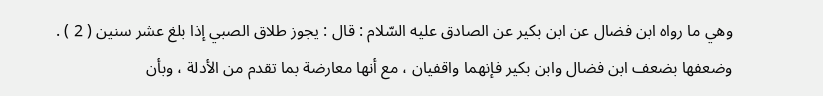وهي ما رواه ابن فضال عن ابن بكير عن الصادق عليه السّلام : قال : يجوز طلاق الصبي إذا بلغ عشر سنين ( 2 ) . وضعفها بضعف ابن فضال وابن بكير فإنهما واقفيان ، مع أنها معارضة بما تقدم من الأدلة ، وبأن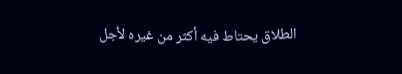الطلاق يحتاط فيه أكثر من غيره لأجل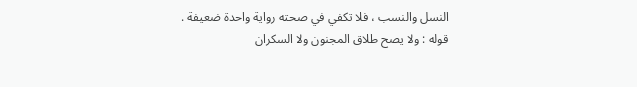النسل والنسب ، فلا تكفي في صحته رواية واحدة ضعيفة .
قوله : ولا يصح طلاق المجنون ولا السكران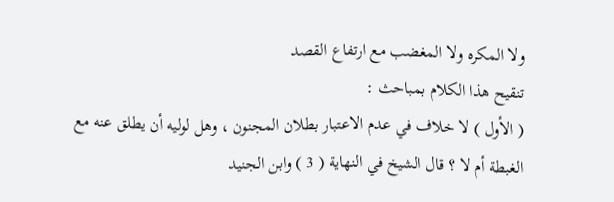ولا المكره ولا المغضب مع ارتفاع القصد
تنقيح هذا الكلام بمباحث :
( الأول ) لا خلاف في عدم الاعتبار بطلان المجنون ، وهل لوليه أن يطلق عنه مع الغبطة أم لا ؟ قال الشيخ في النهاية ( 3 ) وابن الجنيد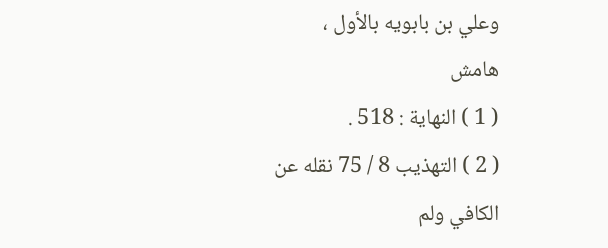وعلي بن بابويه بالأول ،
هامش
( 1 ) النهاية : 518 .
( 2 ) التهذيب 8 / 75 نقله عن الكافي ولم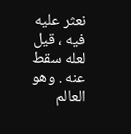نعثر عليه فيه ، قيل لعله سقط عنه . وهو العالم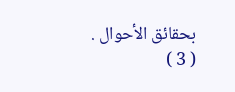بحقائق الأحوال .
( 3 )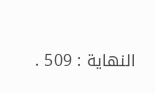النهاية : 509 .